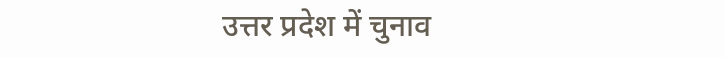उत्तर प्रदेश में चुनाव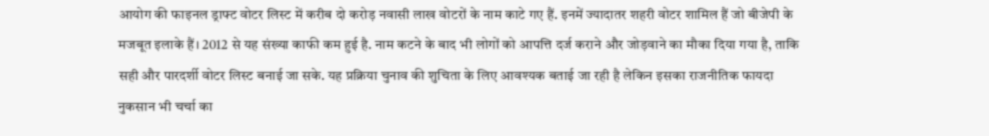आयोग की फाइनल ड्राफ्ट वोटर लिस्ट में करीब दो करोड़ नवासी लाख वोटरों के नाम काटे गए हैं. इनमें ज्यादातर शहरी वोटर शामिल हैं जो बीजेपी के मजबूत इलाके हैं। 2012 से यह संख्या काफी कम हुई है. नाम कटने के बाद भी लोगों को आपत्ति दर्ज कराने और जोड़वाने का मौका दिया गया है, ताकि सही और पारदर्शी वोटर लिस्ट बनाई जा सके. यह प्रक्रिया चुनाव की शुचिता के लिए आवश्यक बताई जा रही है लेकिन इसका राजनीतिक फायदा नुकसान भी चर्चा का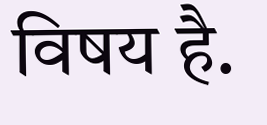विषय है.